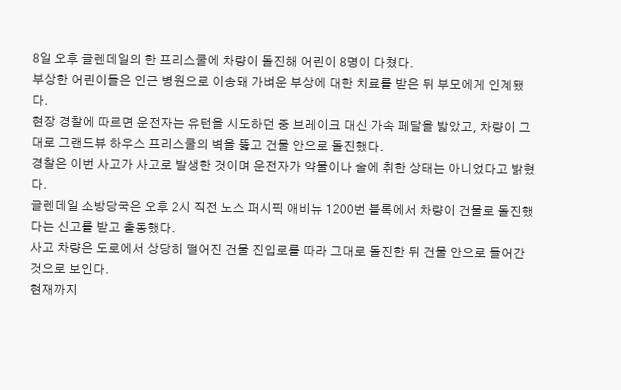8일 오후 글렌데일의 한 프리스쿨에 차량이 돌진해 어린이 8명이 다쳤다.
부상한 어린이들은 인근 병원으로 이송돼 가벼운 부상에 대한 치료를 받은 뒤 부모에게 인계됐다.
현장 경찰에 따르면 운전자는 유턴을 시도하던 중 브레이크 대신 가속 페달을 밟았고, 차량이 그대로 그랜드뷰 하우스 프리스쿨의 벽을 뚫고 건물 안으로 돌진했다.
경찰은 이번 사고가 사고로 발생한 것이며 운전자가 약물이나 술에 취한 상태는 아니었다고 밝혔다.
글렌데일 소방당국은 오후 2시 직전 노스 퍼시픽 애비뉴 1200번 블록에서 차량이 건물로 돌진했다는 신고를 받고 출동했다.
사고 차량은 도로에서 상당히 떨어진 건물 진입로를 따라 그대로 돌진한 뒤 건물 안으로 들어간 것으로 보인다.
현재까지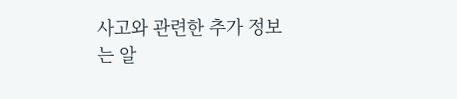사고와 관련한 추가 정보는 알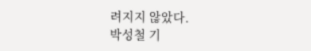려지지 않았다.
박성철 기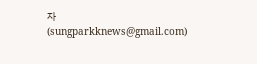자(sungparkknews@gmail.com)